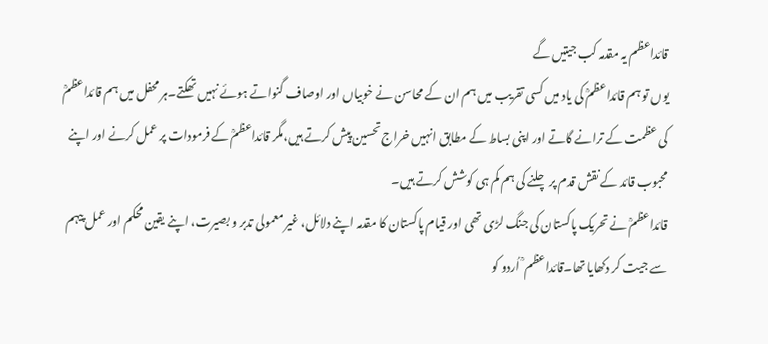قائداعظم یہ مقدمہ کب جیتیں گے
یوں تو ہم قائداعظمؒ کی یاد میں کسی تقریب میں ہم ان کے محاسن نے خوبیاں اور اوصاف گنواتے ہوئے نہیں تھکتے۔ہر محفل میں ہم قائداعظمؒ کی عظمت کے ترانے گاتے اور اپنی بساط کے مطابق انہیں خراج تحسین پیش کرتے ہیں،مگر قائداعظمؒ کے فرمودات پر عمل کرنے اور اپنے محبوب قائد کے نقش قدم پر چلنے کی ہم کم ہی کوشش کرتے ہیں۔
قائداعظمؒ نے تحریک پاکستان کی جنگ لڑی تھی اور قیام پاکستان کا مقدمہ اپنے دلائل، غیر معمولی تدبر و بصیرت، اپنے یقین محکم اور عمل پیہم سے جیت کر دکھایا تھا۔قائداعظم ؒ اُردو کو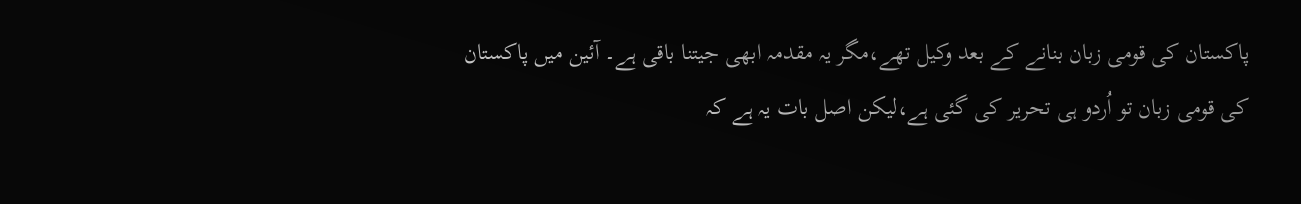پاکستان کی قومی زبان بنانے کے بعد وکیل تھے،مگر یہ مقدمہ ابھی جیتنا باقی ہے۔ آئین میں پاکستان کی قومی زبان تو اُردو ہی تحریر کی گئی ہے،لیکن اصل بات یہ ہے کہ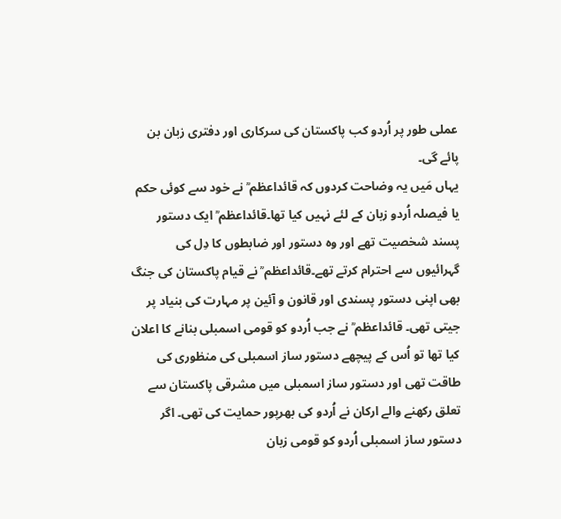عملی طور پر اُردو کب پاکستان کی سرکاری اور دفتری زبان بن پائے گی۔
یہاں مَیں یہ وضاحت کردوں کہ قائداعظم ؒ نے خود سے کوئی حکم یا فیصلہ اُردو زبان کے لئے نہیں کیا تھا۔قائداعظم ؒ ایک دستور پسند شخصیت تھے اور وہ دستور اور ضابطوں کا دِل کی گہرائیوں سے احترام کرتے تھے۔قائداعظم ؒ نے قیام پاکستان کی جنگ بھی اپنی دستور پسندی اور قانون و آئین پر مہارت کی بنیاد پر جیتی تھی۔ قائداعظم ؒ نے جب اُردو کو قومی اسمبلی بنانے کا اعلان کیا تھا تو اُس کے پیچھے دستور ساز اسمبلی کی منظوری کی طاقت تھی اور دستور ساز اسمبلی میں مشرقی پاکستان سے تعلق رکھنے والے ارکان نے اُردو کی بھرپور حمایت کی تھی۔ اگر دستور ساز اسمبلی اُردو کو قومی زبان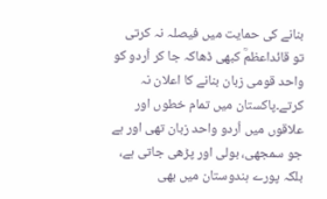بنانے کی حمایت میں فیصلہ نہ کرتی تو قائداعظمؒ کبھی ڈھاکہ جا کر اُردو کو واحد قومی زبان بنانے کا اعلان نہ کرتے۔پاکستان میں تمام خطوں اور علاقوں میں اُردو واحد زبان تھی اور ہے جو سمجھی، بولی اور پڑھی جاتی ہے، بلکہ پورے ہندوستان میں بھی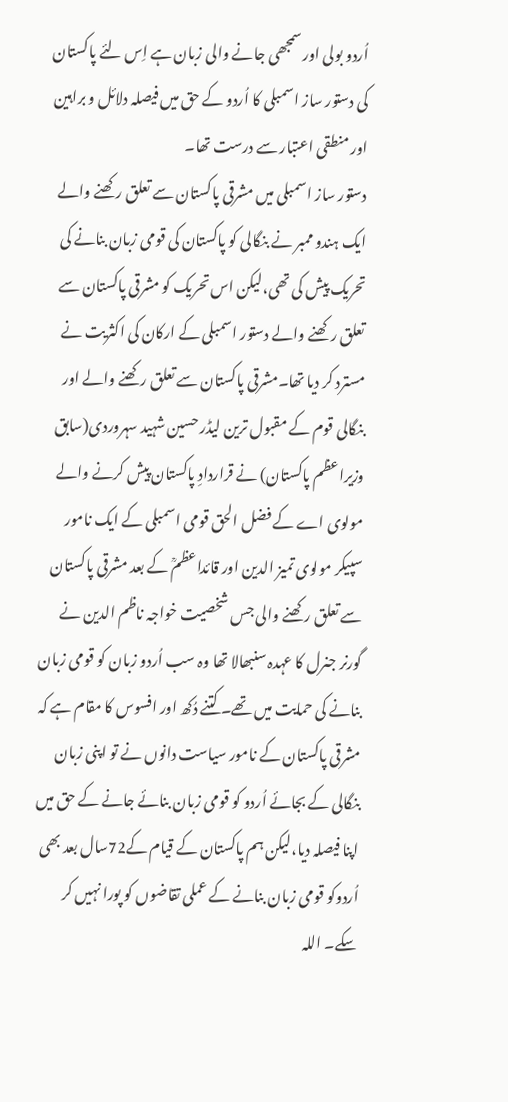اُردو بولی اور سمجھی جانے والی زبان ہے اِس لئے پاکستان کی دستور ساز اسمبلی کا اُردو کے حق میں فیصلہ دلائل و براہین اور منطقی اعتبار سے درست تھا۔
دستور ساز اسمبلی میں مشرقی پاکستان سے تعلق رکھنے والے ایک ہندو ممبر نے بنگالی کو پاکستان کی قومی زبان بنانے کی تحریک پیش کی تھی،لیکن اس تحریک کو مشرقی پاکستان سے تعلق رکھنے والے دستور اسمبلی کے ارکان کی اکثریت نے مسترد کر دیا تھا۔مشرقی پاکستان سے تعلق رکھنے والے اور بنگالی قوم کے مقبول ترین لیڈر حسین شہید سہروردی(سابق وزیراعظم پاکستان) نے قراردادِ پاکستان پیش کرنے والے مولوی اے کے فضل الحق قومی اسمبلی کے ایک نامور سپیکر مولوی تمیز الدین اور قائداعظمؒ کے بعد مشرقی پاکستان سے تعلق رکھنے والی جس شخصیت خواجہ ناظم الدین نے گورنر جنرل کا عہدہ سنبھالا تھا وہ سب اُردو زبان کو قومی زبان بنانے کی حمایت میں تھے۔ کتنے دُکھ اور افسوس کا مقام ہے کہ مشرقی پاکستان کے نامور سیاست دانوں نے تو اپنی زبان بنگالی کے بجائے اُردو کو قومی زبان بنائے جانے کے حق میں اپنا فیصلہ دیا،لیکن ہم پاکستان کے قیام کے72سال بعد بھی اُردوکو قومی زبان بنانے کے عملی تقاضوں کو پورا نہیں کر سکے۔ اللہ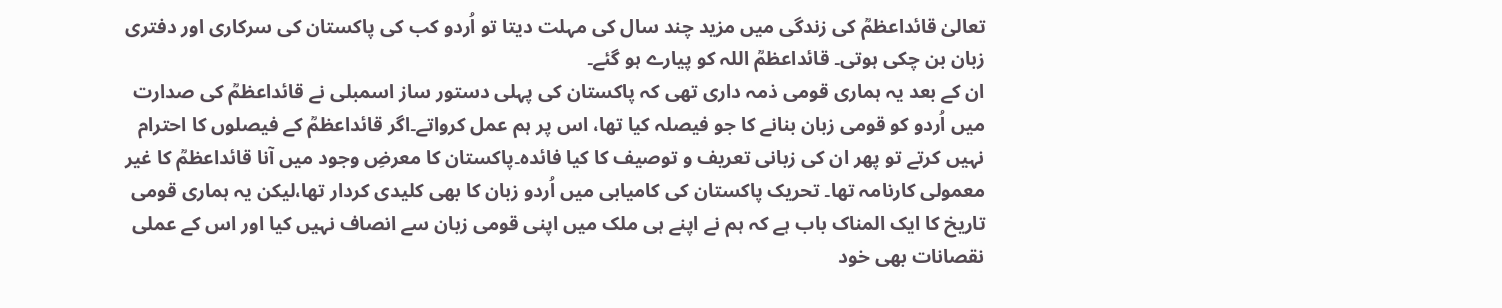تعالیٰ قائداعظمؒ کی زندگی میں مزید چند سال کی مہلت دیتا تو اُردو کب کی پاکستان کی سرکاری اور دفتری زبان بن چکی ہوتی۔ قائداعظمؒ اللہ کو پیارے ہو گئے۔
ان کے بعد یہ ہماری قومی ذمہ داری تھی کہ پاکستان کی پہلی دستور ساز اسمبلی نے قائداعظمؒ کی صدارت میں اُردو کو قومی زبان بنانے کا جو فیصلہ کیا تھا، اس پر ہم عمل کرواتے۔اگر قائداعظمؒ کے فیصلوں کا احترام نہیں کرتے تو پھر ان کی زبانی تعریف و توصیف کا کیا فائدہ۔پاکستان کا معرضِ وجود میں آنا قائداعظمؒ کا غیر معمولی کارنامہ تھا۔ تحریک پاکستان کی کامیابی میں اُردو زبان کا بھی کلیدی کردار تھا،لیکن یہ ہماری قومی تاریخ کا ایک المناک باب ہے کہ ہم نے اپنے ہی ملک میں اپنی قومی زبان سے انصاف نہیں کیا اور اس کے عملی نقصانات بھی خود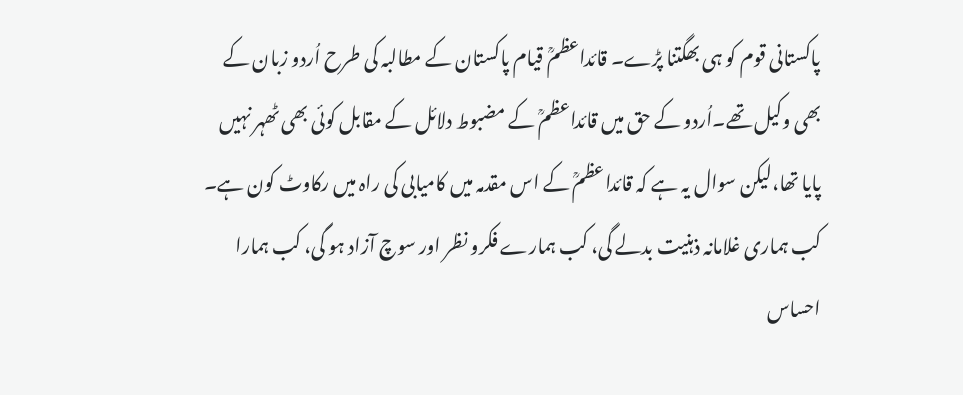پاکستانی قوم کو ہی بھگتنا پڑے۔ قائداعظمؒ قیام پاکستان کے مطالبہ کی طرح اُردو زبان کے بھی وکیل تھے۔اُردو کے حق میں قائداعظمؒ کے مضبوط دلائل کے مقابل کوئی بھی ٹھہر نہیں پایا تھا،لیکن سوال یہ ہے کہ قائداعظمؒ کے اس مقدمہ میں کامیابی کی راہ میں رکاوٹ کون ہے۔
کب ہماری غلامانہ ذہنیت بدلے گی، کب ہمارے فکرو نظر اور سوچ آزاد ہو گی، کب ہمارا احساس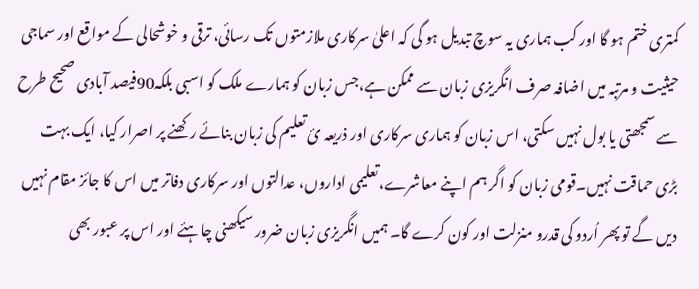کمتری ختم ہو گا اور کب ہماری یہ سوچ تبدیل ہو گی کہ اعلیٰ سرکاری ملازمتوں تک رسائی، ترقی و خوشحالی کے مواقع اور سماجی حیثیت و مرتبہ میں اضافہ صرف انگریزی زبان سے ممکن ہے،جس زبان کو ہمارے ملک کو اسبی بلکہ90فیصد آبادی صحیح طرح سے سمجھتی یا بول نہیں سکتی، اس زبان کو ہماری سرکاری اور ذریعہ ئ تعلیم کی زبان بنائے رکھنے پر اصرار کیا، ایک بہت بڑی حماقت نہیں۔قومی زبان کو اگر ہم اپنے معاشرے،تعلیمی اداروں، عدالتوں اور سرکاری دفاتر میں اس کا جائز مقام نہیں دیں گے تو پھر اُردو کی قدرو منزلت اور کون کرے گا۔ ہمیں انگریزی زبان ضرور سیکھنی چاہئے اور اس پر عبور بھی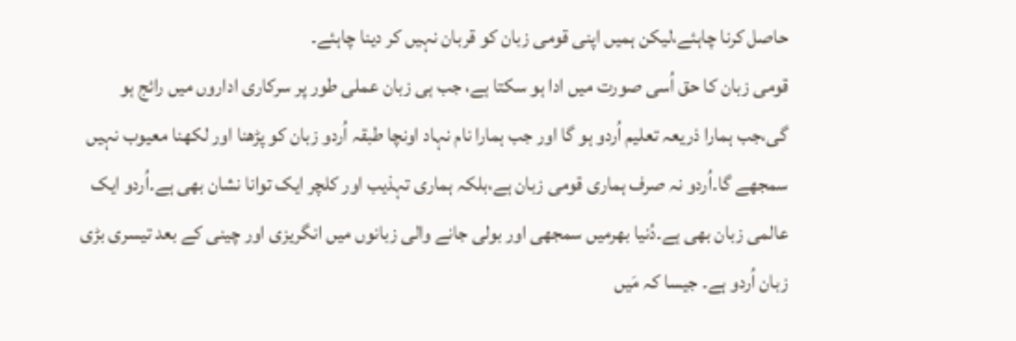حاصل کرنا چاہئے،لیکن ہمیں اپنی قومی زبان کو قربان نہیں کر دینا چاہئے۔
قومی زبان کا حق اُسی صورت میں ادا ہو سکتا ہے، جب ہی زبان عملی طور پر سرکاری اداروں میں رائج ہو گی،جب ہمارا ذریعہ تعلیم اُردو ہو گا اور جب ہمارا نام نہاد اونچا طبقہ اُردو زبان کو پڑھنا اور لکھنا معیوب نہیں سمجھے گا۔اُردو نہ صرف ہماری قومی زبان ہے،بلکہ ہماری تہذیب اور کلچر ایک توانا نشان بھی ہے۔اُردو ایک عالمی زبان بھی ہے۔دُنیا بھرمیں سمجھی اور بولی جانے والی زبانوں میں انگریزی اور چینی کے بعد تیسری بڑی زبان اُردو ہے۔ جیسا کہ مَیں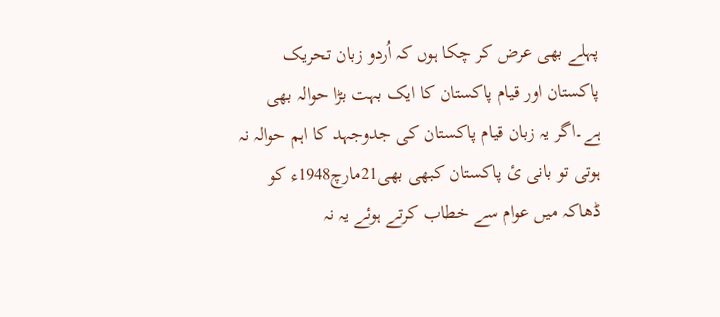پہلے بھی عرض کر چکا ہوں کہ اُردو زبان تحریک پاکستان اور قیام پاکستان کا ایک بہت بڑا حوالہ بھی ہے۔اگر یہ زبان قیام پاکستان کی جدوجہد کا اہم حوالہ نہ ہوتی تو بانی ئ پاکستان کبھی بھی21مارچ1948ء کو ڈھاکہ میں عوام سے خطاب کرتے ہوئے یہ نہ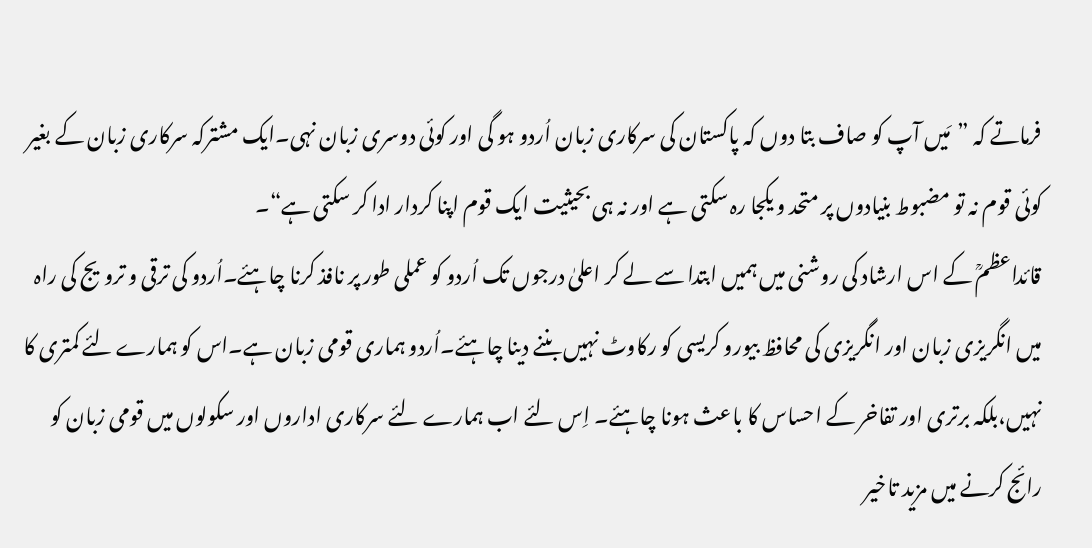فرماتے کہ ”مَیں آپ کو صاف بتا دوں کہ پاکستان کی سرکاری زبان اُردو ہو گی اور کوئی دوسری زبان نہی۔ایک مشترکہ سرکاری زبان کے بغیر کوئی قوم نہ تو مضبوط بنیادوں پر متحد و یکجا رہ سکتی ہے اور نہ ہی بحیثیت ایک قوم اپنا کردار ادا کر سکتی ہے“۔
قائداعظمؒ کے اس ارشاد کی روشنی میں ہمیں ابتدا سے لے کر اعلیٰ درجوں تک اُردو کو عملی طور پر نافذ کرنا چاہئے۔اُردو کی ترقی و ترویج کی راہ میں انگریزی زبان اور انگریزی کی محافظ بیورو کریسی کو رکاوٹ نہیں بننے دینا چاہئے۔اُردو ہماری قومی زبان ہے۔اس کو ہمارے لئے کمتری کا نہیں،بلکہ برتری اور تفاخر کے احساس کا باعث ہونا چاہئے۔ اِس لئے اب ہمارے لئے سرکاری اداروں اور سکولوں میں قومی زبان کو رائج کرنے میں مزید تاخیر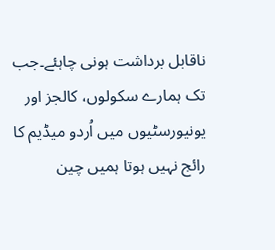ناقابل برداشت ہونی چاہئے۔جب تک ہمارے سکولوں، کالجز اور یونیورسٹیوں میں اُردو میڈیم کا رائج نہیں ہوتا ہمیں چین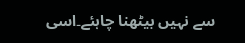سے نہیں بیٹھنا چاہئے۔اسی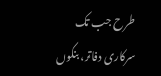طرح جب تک سرکاری دفاتر، بنکوں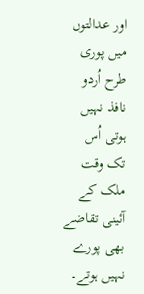اور عدالتوں میں پوری طرح اُردو نافذ نہیں ہوتی اُس تک وقت ملک کے آئینی تقاضے بھی پورے نہیں ہوتے۔